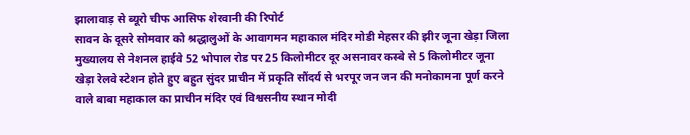झालावाड़ से ब्यूरो चीफ आसिफ शेरवानी की रिपोर्ट
सावन के दूसरे सोमवार को श्रद्धालुओं के आवागमन महाकाल मंदिर मोडी मेहसर की झीर जूना खेड़ा जिला मुख्यालय से नेशनल हाईवे 52 भोपाल रोड पर 25 किलोमीटर दूर असनावर कस्बे से 5 किलोमीटर जूना खेड़ा रेलवे स्टेशन होते हुए बहुत सुंदर प्राचीन में प्रकृति सौंदर्य से भरपूर जन जन की मनोकामना पूर्ण करने वाले बाबा महाकाल का प्राचीन मंदिर एवं विश्वसनीय स्थान मोदी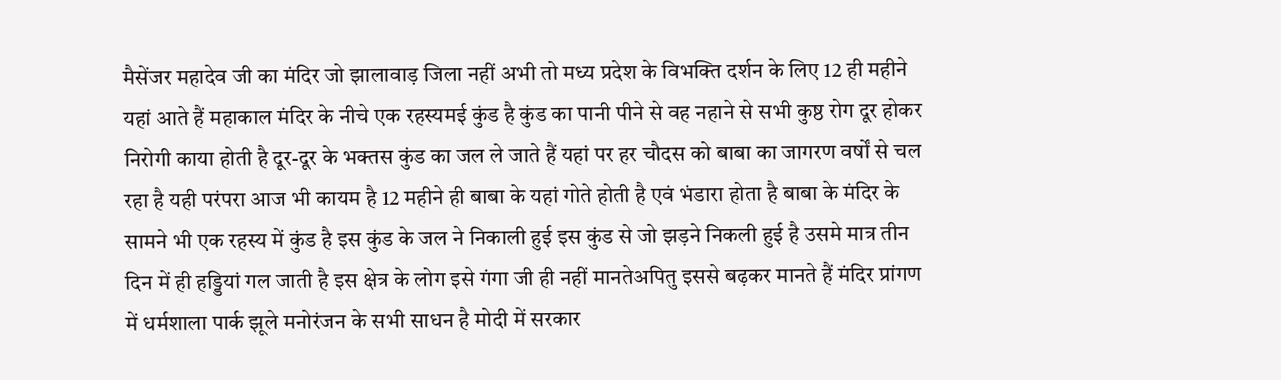मैसेंजर महादेव जी का मंदिर जो झालावाड़ जिला नहीं अभी तो मध्य प्रदेश के विभक्ति दर्शन के लिए 12 ही महीने यहां आते हैं महाकाल मंदिर के नीचे एक रहस्यमई कुंड है कुंड का पानी पीने से वह नहाने से सभी कुष्ठ रोग दूर होकर निरोगी काया होती है दूर-दूर के भक्तस कुंड का जल ले जाते हैं यहां पर हर चौदस को बाबा का जागरण वर्षों से चल रहा है यही परंपरा आज भी कायम है 12 महीने ही बाबा के यहां गोते होती है एवं भंडारा होता है बाबा के मंदिर के सामने भी एक रहस्य में कुंड है इस कुंड के जल ने निकाली हुई इस कुंड से जो झड़ने निकली हुई है उसमे मात्र तीन दिन में ही हड्डियां गल जाती है इस क्षेत्र के लोग इसे गंगा जी ही नहीं मानतेअपितु इससे बढ़कर मानते हैं मंदिर प्रांगण में धर्मशाला पार्क झूले मनोरंजन के सभी साधन है मोदी में सरकार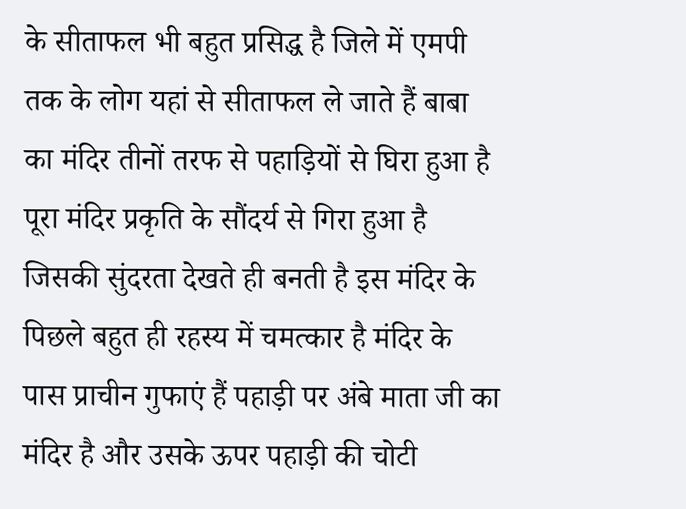के सीताफल भी बहुत प्रसिद्ध है जिले में एमपी तक के लोग यहां से सीताफल ले जाते हैं बाबा का मंदिर तीनों तरफ से पहाड़ियों से घिरा हुआ है पूरा मंदिर प्रकृति के सौंदर्य से गिरा हुआ है जिसकी सुंदरता देखते ही बनती है इस मंदिर के पिछले बहुत ही रहस्य में चमत्कार है मंदिर के पास प्राचीन गुफाएं हैं पहाड़ी पर अंबे माता जी का मंदिर है और उसके ऊपर पहाड़ी की चोटी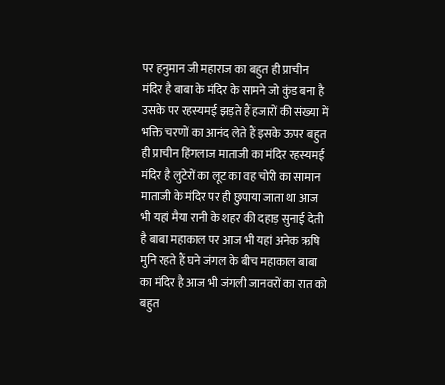पर हनुमान जी महाराज का बहुत ही प्राचीन मंदिर है बाबा के मंदिर के सामने जो कुंड बना है उसके पर रहस्यमई झड़ते हैं हजारों की संख्या में भक्ति चरणों का आनंद लेते हैं इसके ऊपर बहुत ही प्राचीन हिंगलाज माताजी का मंदिर रहस्यमई मंदिर है लुटेरों का लूट का वह चोरी का सामान माताजी के मंदिर पर ही छुपाया जाता था आज भी यहां मैया रानी के शहर की दहाड़ सुनाई देती है बाबा महाकाल पर आज भी यहां अनेक ऋषि मुनि रहते हैं घने जंगल के बीच महाकाल बाबा का मंदिर है आज भी जंगली जानवरों का रात को बहुत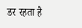डर रहता है